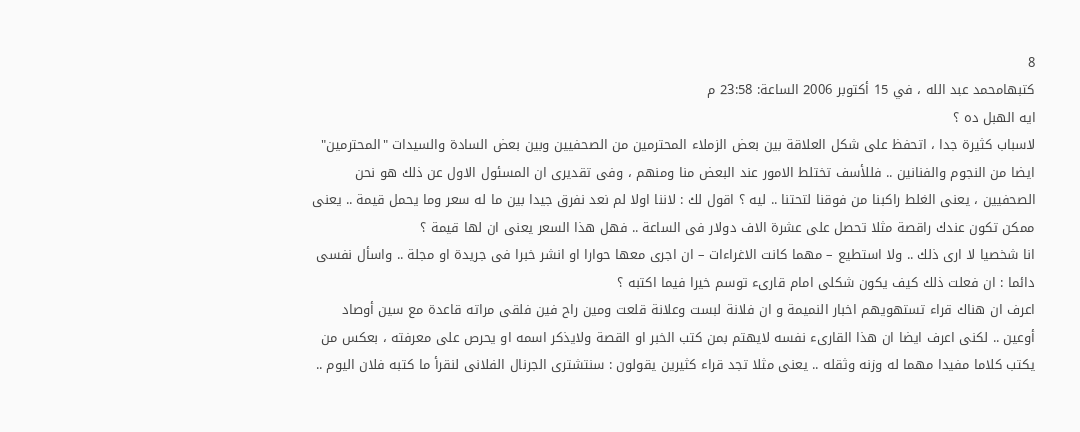8
كتبهامحمد عبد الله ، في 15 أكتوبر 2006 الساعة: 23:58 م
ايه الهبل ده ؟
لاسباب كثيرة جدا ، اتحفظ على شكل العلاقة بين بعض الزملاء المحترمين من الصحفيين وبين بعض السادة والسيدات "المحترمين" ايضا من النجوم والفنانين .. فللأسف تختلط الامور عند البعض منا ومنهم ، وفى تقديرى ان المسئول الاول عن ذلك هو نحن الصحفيين ، يعنى الغلط راكبنا من فوقنا لتحتنا .. ليه ؟ اقول لك : لاننا اولا لم نعد نفرق جيدا بين ما له سعر وما يحمل قيمة .. يعنى ممكن تكون عندك راقصة مثلا تحصل على عشرة الاف دولار فى الساعة .. فهل هذا السعر يعنى ان لها قيمة ؟
انا شخصيا لا ارى ذلك .. ولا استطيع – مهما كانت الاغراءات – ان اجرى معها حوارا او انشر خبرا فى جريدة او مجلة .. واسأل نفسى دائما : ان فعلت ذلك كيف يكون شكلى امام قارىء توسم خيرا فيما اكتبه ؟
اعرف ان هناك قراء تستهويهم اخبار النميمة و ان فلانة لبست وعلانة قلعت ومين راح فين فلقى مراته قاعدة مع سين أوصاد أوعين .. لكنى اعرف ايضا ان هذا القارىء نفسه لايهتم بمن كتب الخبر او القصة ولايذكر اسمه او يحرص على معرفته ، بعكس من يكتب كلاما مفيدا مهما له وزنه وثقله .. يعنى مثلا تجد قراء كثيرين يقولون : سنتشترى الجرنال الفلانى لنقرأ ما كتبه فلان اليوم ..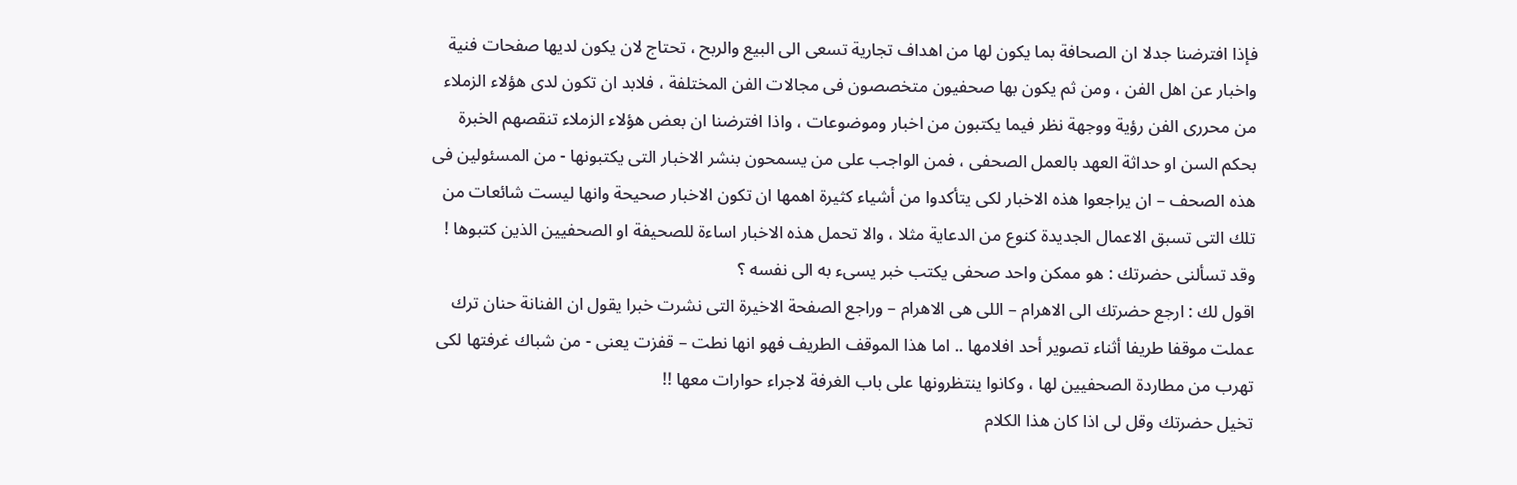فإذا افترضنا جدلا ان الصحافة بما يكون لها من اهداف تجارية تسعى الى البيع والربح ، تحتاج لان يكون لديها صفحات فنية واخبار عن اهل الفن ، ومن ثم يكون بها صحفيون متخصصون فى مجالات الفن المختلفة ، فلابد ان تكون لدى هؤلاء الزملاء من محررى الفن رؤية ووجهة نظر فيما يكتبون من اخبار وموضوعات ، واذا افترضنا ان بعض هؤلاء الزملاء تنقصهم الخبرة بحكم السن او حداثة العهد بالعمل الصحفى ، فمن الواجب على من يسمحون بنشر الاخبار التى يكتبونها - من المسئولين فى هذه الصحف – ان يراجعوا هذه الاخبار لكى يتأكدوا من أشياء كثيرة اهمها ان تكون الاخبار صحيحة وانها ليست شائعات من تلك التى تسبق الاعمال الجديدة كنوع من الدعاية مثلا ، والا تحمل هذه الاخبار اساءة للصحيفة او الصحفيين الذين كتبوها !
وقد تسألنى حضرتك : هو ممكن واحد صحفى يكتب خبر يسىء به الى نفسه ؟
اقول لك : ارجع حضرتك الى الاهرام – اللى هى الاهرام – وراجع الصفحة الاخيرة التى نشرت خبرا يقول ان الفنانة حنان ترك عملت موقفا طريفا أثناء تصوير أحد افلامها .. اما هذا الموقف الطريف فهو انها نطت – قفزت يعنى - من شباك غرفتها لكى تهرب من مطاردة الصحفيين لها ، وكانوا ينتظرونها على باب الغرفة لاجراء حوارات معها !!
تخيل حضرتك وقل لى اذا كان هذا الكلام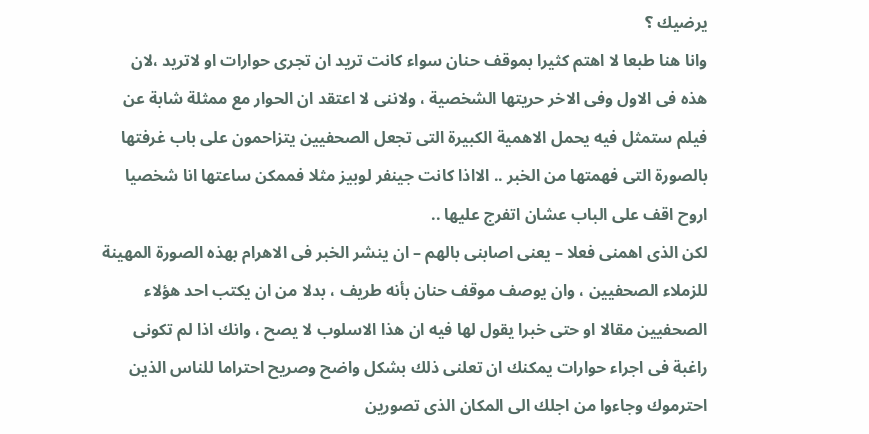يرضيك ؟
وانا هنا طبعا لا اهتم كثيرا بموقف حنان سواء كانت تريد ان تجرى حوارات او لاتريد ،لان هذه فى الاول وفى الاخر حريتها الشخصية ، ولاننى لا اعتقد ان الحوار مع ممثلة شابة عن فيلم ستمثل فيه يحمل الاهمية الكبيرة التى تجعل الصحفيين يتزاحمون على باب غرفتها بالصورة التى فهمتها من الخبر .. الااذا كانت جينفر لوبيز مثلا فممكن ساعتها انا شخصيا اروح اقف على الباب عشان اتفرج عليها ..
لكن الذى اهمنى فعلا – يعنى اصابنى بالهم – ان ينشر الخبر فى الاهرام بهذه الصورة المهينة للزملاء الصحفيين ، وان يوصف موقف حنان بأنه طريف ، بدلا من ان يكتب احد هؤلاء الصحفيين مقالا او حتى خبرا يقول لها فيه ان هذا الاسلوب لا يصح ، وانك اذا لم تكونى راغبة فى اجراء حوارات يمكنك ان تعلنى ذلك بشكل واضح وصريح احتراما للناس الذين احترموك وجاءوا من اجلك الى المكان الذى تصورين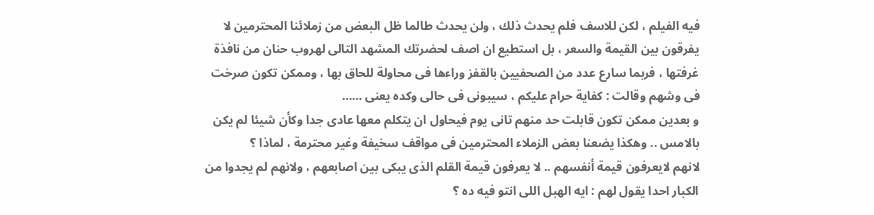فيه الفيلم ، لكن للاسف فلم يحدث ذلك ، ولن يحدث طالما ظل البعض من زملائنا المحترمين لا يفرقون بين القيمة والسعر ، بل استطيع ان اصف لحضرتك المشهد التالى لهروب حنان من نافذة غرفتها ، فربما سارع عدد من الصحفيين بالقفز وراءها فى محاولة للحاق بها ، وممكن تكون صرخت فى وشهم وقالت : كفاية حرام عليكم ، سيبونى فى حالى وكده يعنى ……
و بعدين ممكن تكون قابلت حد منهم تانى يوم فيحاول ان يتكلم معها عادى جدا وكأن شيئا لم يكن بالامس .. وهكذا يضعنا بعض الزملاء المحترمين فى مواقف سخيفة وغير محترمة ، لماذا ؟
لانهم لايعرفون قيمة أنفسهم .. لا يعرفون قيمة القلم الذى يبكى بين اصابعهم ، ولانهم لم يجدوا من الكبار احدا يقول لهم : ايه الهبل اللى انتو فيه ده ؟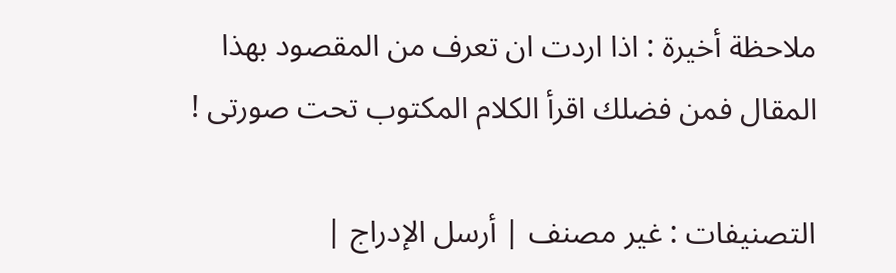ملاحظة أخيرة : اذا اردت ان تعرف من المقصود بهذا المقال فمن فضلك اقرأ الكلام المكتوب تحت صورتى !

التصنيفات : غير مصنف | أرسل الإدراج |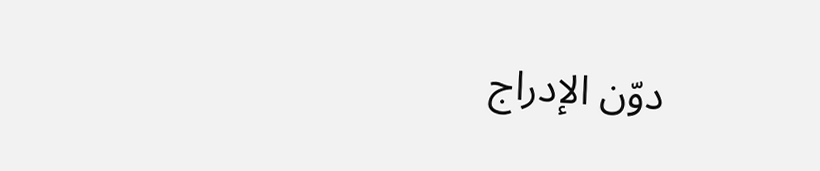دوّن الإدراج